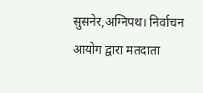सुसनेर,अग्निपथ। निर्वाचन आयोग द्वारा मतदाता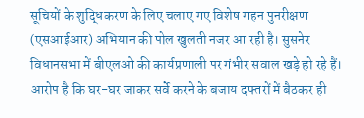सूचियों के शुद्धिकरण के लिए चलाए गए विशेष गहन पुनरीक्षण (एसआईआर) अभियान की पोल खुलती नजर आ रही है। सुसनेर विधानसभा में बीएलओ की कार्यप्रणाली पर गंभीर सवाल खड़े हो रहे हैं। आरोप है कि घर-घर जाकर सर्वे करने के बजाय दफ्तरों में बैठकर ही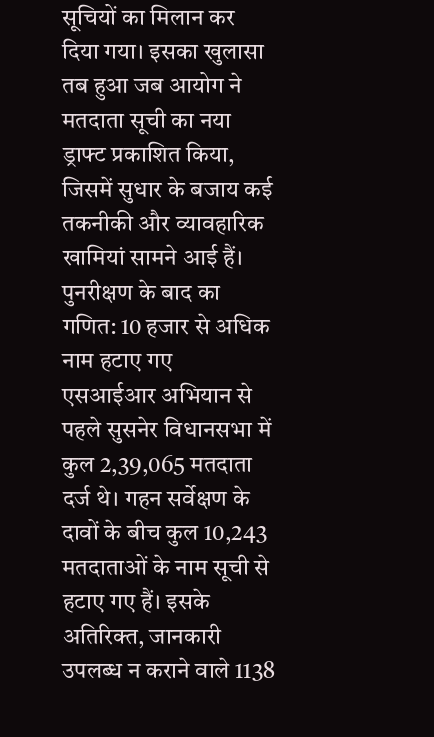सूचियों का मिलान कर दिया गया। इसका खुलासा तब हुआ जब आयोग ने मतदाता सूची का नया ड्राफ्ट प्रकाशित किया, जिसमें सुधार के बजाय कई तकनीकी और व्यावहारिक खामियां सामने आई हैं।
पुनरीक्षण के बाद का गणित: 10 हजार से अधिक नाम हटाए गए
एसआईआर अभियान से पहले सुसनेर विधानसभा में कुल 2,39,065 मतदाता दर्ज थे। गहन सर्वेक्षण के दावों के बीच कुल 10,243 मतदाताओं के नाम सूची से हटाए गए हैं। इसके अतिरिक्त, जानकारी उपलब्ध न कराने वाले 1138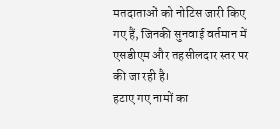मतदाताओं को नोटिस जारी किए गए हैं, जिनकी सुनवाई वर्तमान में एसडीएम और तहसीलदार स्तर पर की जा रही है।
हटाए गए नामों का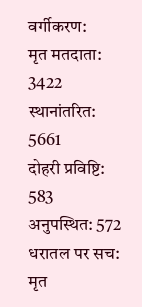वर्गीकरण:
मृत मतदाता: 3422
स्थानांतरित: 5661
दोहरी प्रविष्टि: 583
अनुपस्थित: 572
धरातल पर सच: मृत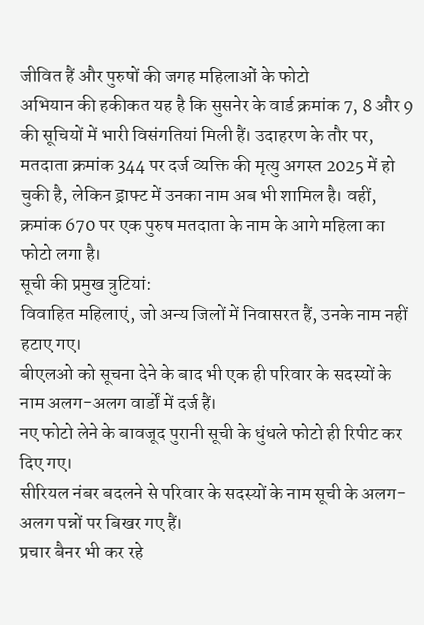जीवित हैं और पुरुषों की जगह महिलाओं के फोटो
अभियान की हकीकत यह है कि सुसनेर के वार्ड क्रमांक 7, 8 और 9 की सूचियों में भारी विसंगतियां मिली हैं। उदाहरण के तौर पर, मतदाता क्रमांक 344 पर दर्ज व्यक्ति की मृत्यु अगस्त 2025 में हो चुकी है, लेकिन ड्राफ्ट में उनका नाम अब भी शामिल है। वहीं, क्रमांक 670 पर एक पुरुष मतदाता के नाम के आगे महिला का फोटो लगा है।
सूची की प्रमुख त्रुटियां:
विवाहित महिलाएं, जो अन्य जिलों में निवासरत हैं, उनके नाम नहीं हटाए गए।
बीएलओ को सूचना देने के बाद भी एक ही परिवार के सदस्यों के नाम अलग-अलग वार्डों में दर्ज हैं।
नए फोटो लेने के बावजूद पुरानी सूची के धुंधले फोटो ही रिपीट कर दिए गए।
सीरियल नंबर बदलने से परिवार के सदस्यों के नाम सूची के अलग-अलग पन्नों पर बिखर गए हैं।
प्रचार बैनर भी कर रहे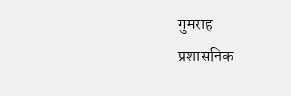गुमराह
प्रशासनिक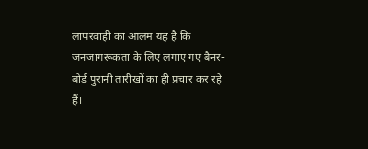लापरवाही का आलम यह है कि जनजागरूकता के लिए लगाए गए बैनर-बोर्ड पुरानी तारीखों का ही प्रचार कर रहे हैं।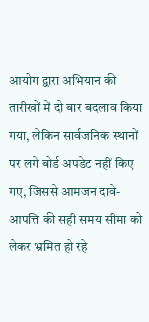आयोग द्वारा अभियान की तारीखों में दो बार बदलाव किया गया, लेकिन सार्वजनिक स्थानों पर लगे बोर्ड अपडेट नहीं किए गए, जिससे आमजन दावे-आपत्ति की सही समय सीमा को लेकर भ्रमित हो रहे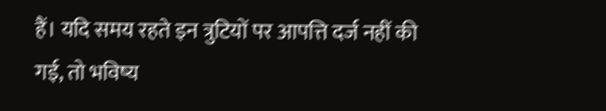हैं। यदि समय रहते इन त्रुटियों पर आपत्ति दर्ज नहीं की गई, तो भविष्य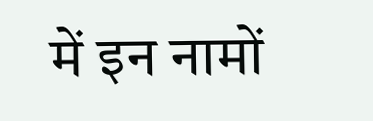में इन नामों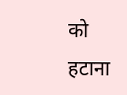को हटाना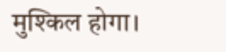मुश्किल होगा।